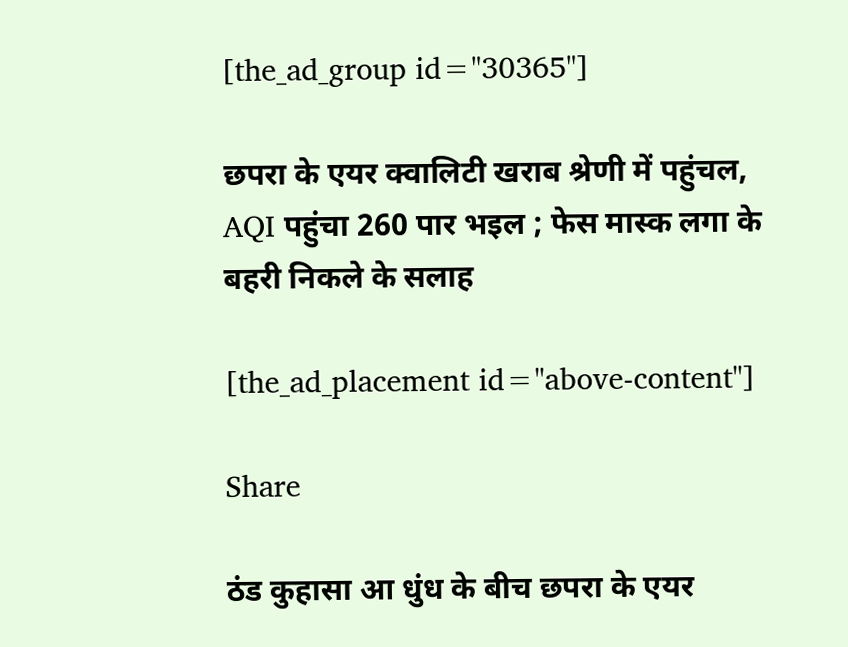[the_ad_group id="30365"]

छपरा के एयर क्वालिटी खराब श्रेणी में पहुंचल, AQI पहुंचा 260 पार भइल ; फेस मास्क लगा के बहरी निकले के सलाह

[the_ad_placement id="above-content"]

Share

ठंड कुहासा आ धुंध के बीच छपरा के एयर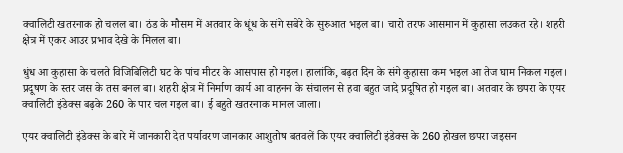क्वालिटी खतरनाक हो चलल बा। ठंड के मौसम में अतवार के धूंध के संगे सबेरे के सुरुआत भइल बा। चारो तरफ आसमान में कुहासा लउकत रहे। शहरी क्षेत्र में एकर आउर प्रभाव देखे के मिलल बा।

धुंध आ कुहासा के चलते विजिबिलिटी घट के पांच मीटर के आसपास हो गइल। हालांकि, बढ़त दिन के संगे कुहासा कम भइल आ तेज घाम निकल गइल। प्रदूषण के स्तर जस के तस बनल बा। शहरी क्षेत्र में निर्माण कार्य आ वाहनन के संचालन से हवा बहुत जादे प्रदूषित हो गइल बा। अतवार के छपरा के एयर क्वालिटी इंडेक्स बढ़के 260 के पार चल गइल बा। ई बहुते खतरनाक मानल जाला।

एयर क्वालिटी इंडेक्स के बारे में जानकारी देत पर्यावरण जानकार आशुतोष बतवलें कि एयर क्वालिटी इंडेक्स के 260 होखल छपरा जइसन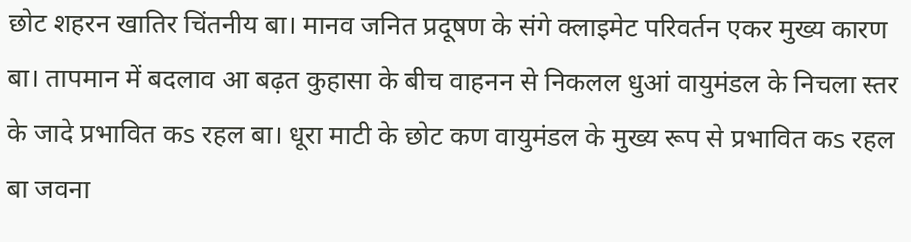छोट शहरन खातिर चिंतनीय बा। मानव जनित प्रदूषण के संगे क्लाइमेट परिवर्तन एकर मुख्य कारण बा। तापमान में बदलाव आ बढ़त कुहासा के बीच वाहनन से निकलल धुआं वायुमंडल के निचला स्तर के जादे प्रभावित कs रहल बा। धूरा माटी के छोट कण वायुमंडल के मुख्य रूप से प्रभावित कs रहल बा जवना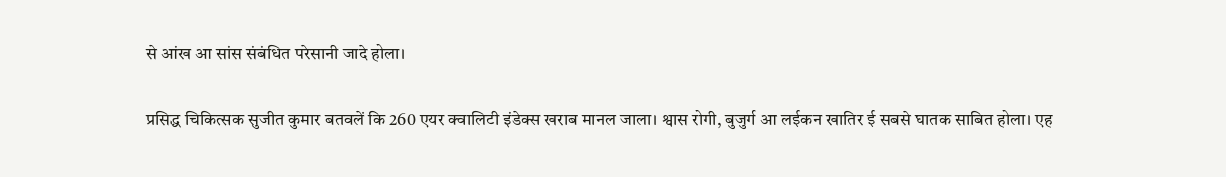से आंख आ सांस संबंधित परेसानी जादे होला।

प्रसिद्ध चिकित्सक सुजीत कुमार बतवलें कि 260 एयर क्वालिटी इंडेक्स खराब मानल जाला। श्वास रोगी, बुजुर्ग आ लईकन खातिर ई सबसे घातक साबित होला। एह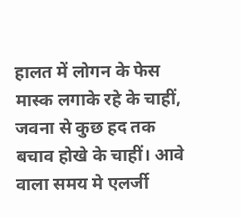हालत में लोगन के फेस मास्क लगाके रहे के चाहीं, जवना से कुछ हद तक बचाव होखे के चाहीं। आवे वाला समय मे एलर्जी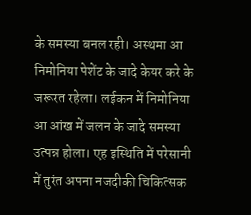के समस्या बनल रही। अस्थमा आ निमोनिया पेशेंट के जादे केयर करे के जरूरत रहेला। लईकन में निमोनिया आ आंख में जलन के जादे समस्या उत्पन्न होला। एह इस्थिति में परेसानी में तुरंत अपना नजदीकी चिकित्सक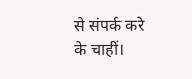से संपर्क करे के चाहीं।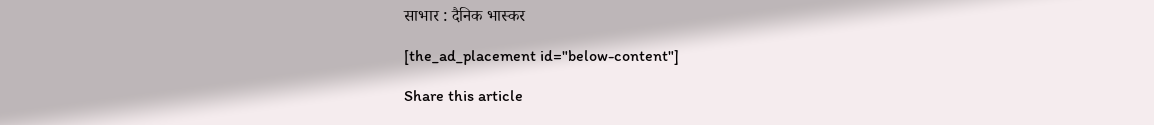साभार : दैनिक भास्कर

[the_ad_placement id="below-content"]

Share this article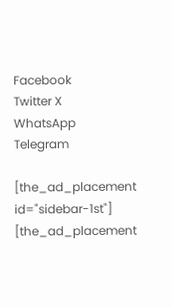Facebook
Twitter X
WhatsApp
Telegram

[the_ad_placement id="sidebar-1st"]
[the_ad_placement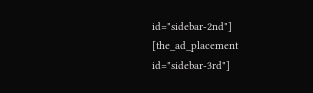id="sidebar-2nd"]
[the_ad_placement id="sidebar-3rd"]